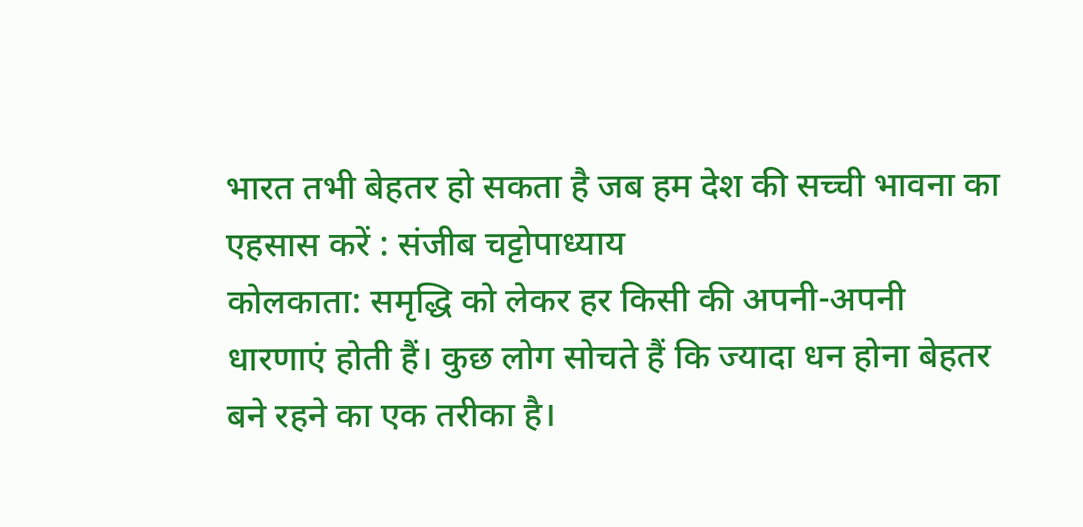भारत तभी बेहतर हो सकता है जब हम देश की सच्ची भावना का एहसास करें : संजीब चट्टोपाध्याय
कोलकाता: समृद्धि को लेकर हर किसी की अपनी-अपनी धारणाएं होती हैं। कुछ लोग सोचते हैं कि ज्यादा धन होना बेहतर बने रहने का एक तरीका है।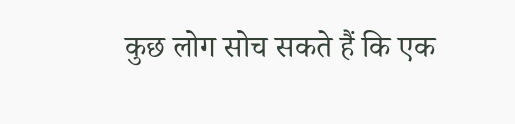कुछ लोग सोच सकते हैं कि एक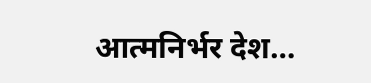आत्मनिर्भर देश…